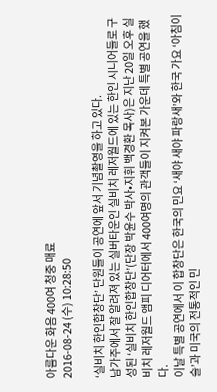아름다운 화음 400여 청중 매료
2016-08-24 (수) 10:28:50

‘실비치 한인합창단’ 단원들이 공연에 앞서 기념촬영을 하고 있다.
남가주에서 잘 알려져 있는 실버타운인 실비치 레저월드에 있는 한인 시니어들로 구성된 ‘실비치 한인합창단’(단장 박윤수 박사•지휘 백경환 목사)은 지난 20일 오후 실비치 레저월드 앰피 디어터에서 400여명의 관객들이 지켜본 가운데 특별 공연을 했다.
이날 특별 공연에서 이 합창단은 한국의 민요 ‘새야 새야 파랑새’와 한국 가요 ‘아침이슬’과 미국의 전통적인 민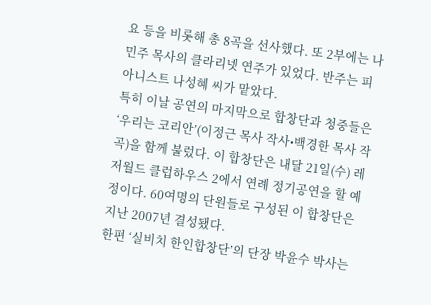요 등을 비롯해 총 8곡을 선사했다. 또 2부에는 나민주 목사의 클라리넷 연주가 있었다. 반주는 피아니스트 나성혜 씨가 맡았다.
특히 이날 공연의 마지막으로 합창단과 청중들은 ‘우리는 코리안’(이정근 목사 작사•백경한 목사 작곡)을 함께 불렀다. 이 합창단은 내달 21일(수) 레저월드 클럽하우스 2에서 연례 정기공연을 할 예정이다. 60여명의 단원들로 구성된 이 합창단은 지난 2007년 결성됐다.
한편 ‘실비치 한인합창단’의 단장 박윤수 박사는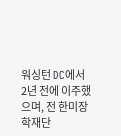워싱턴 DC에서 2년 전에 이주했으며, 전 한미장학재단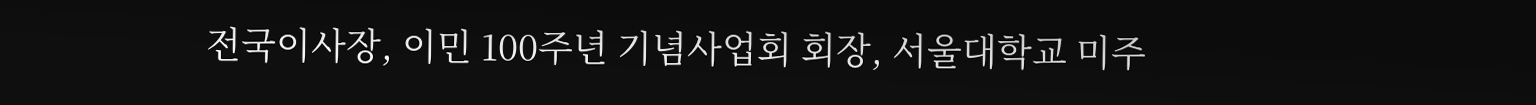전국이사장, 이민 100주년 기념사업회 회장, 서울대학교 미주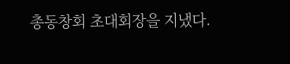총동창회 초대회장을 지냈다.